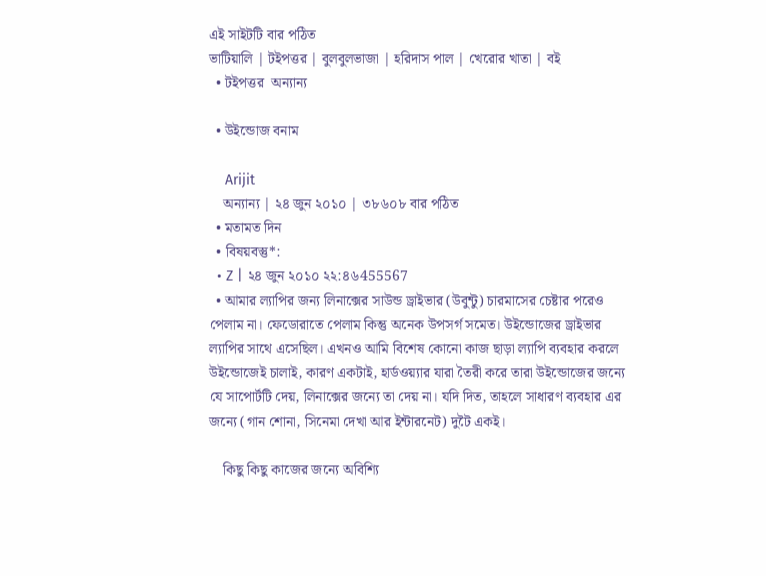এই সাইটটি বার পঠিত
ভাটিয়ালি | টইপত্তর | বুলবুলভাজা | হরিদাস পাল | খেরোর খাতা | বই
  • টইপত্তর  অন্যান্য

  • উইন্ডোজ বনাম

    Arijit
    অন্যান্য | ২৪ জুন ২০১০ | ৩৮৬০৮ বার পঠিত
  • মতামত দিন
  • বিষয়বস্তু*:
  • Z | ২৪ জুন ২০১০ ২২:৪৬455567
  • আমার ল্যাপির জন্য লিনাক্সের সাউন্ড ড্রাইভার (উবুন্টু) চারমাসের চেষ্টার পরেও পেলাম না। ফেডোরাতে পেলাম কিন্তু অনেক উপসর্গ সমেত। উইন্ডোজের ড্রাইভার ল্যাপির সাথে এসেছিল। এখনও আমি বিশেষ কোনো কাজ ছাড়া ল্যাপি ব্যবহার করলে উইন্ডোজেই চালাই, কারণ একটাই, হার্ডওয়্যার যারা তৈরী করে তারা উইন্ডোজের জন্যে যে সাপোর্টটি দেয়, লিনাক্সের জন্যে তা দেয় না। যদি দিত, তাহলে সাধারণ ব্যবহার এর জন্যে (গান শোনা, সিনেমা দেখা আর ইন্টারনেট) দুটৈ একই।

    কিছু কিছু কাজের জন্যে অবিশ্যি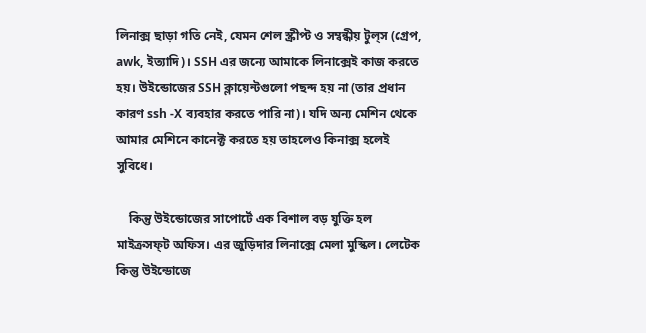লিনাক্স ছাড়া গতি নেই, যেমন শেল স্ক্রীপ্ট ও সম্বন্ধীয় টুল্‌স (গ্রেপ, awk, ইত্যাদি)। SSH এর জন্যে আমাকে লিনাক্সেই কাজ করতে হয়। উইন্ডোজের SSH ক্লায়েন্টগুলো পছন্দ হয় না (তার প্রধান কারণ ssh -X ব্যবহার করতে পারি না)। যদি অন্য মেশিন থেকে আমার মেশিনে কানেক্ট করতে হয় তাহলেও কিনাক্স হলেই সুবিধে।

    কিন্তু উইন্ডোজের সাপোর্টে এক বিশাল বড় যুক্তি হল মাইক্রসফ্‌ট অফিস। এর জুড়িদার লিনাক্সে মেলা মুস্কিল। লেটেক কিন্তু উইন্ডোজে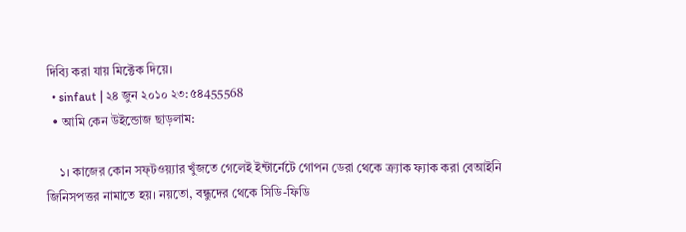দিব্যি করা যায় মিক্টেক দিয়ে।
  • sinfaut | ২৪ জুন ২০১০ ২৩:৫৪455568
  • আমি কেন উইন্ডোজ ছাড়লাম:

    ১। কাজের কোন সফ্‌টওয়্যার খুঁজতে গেলেই ইন্টার্নেটে গোপন ডেরা থেকে ক্র্যাক ফ্যাক করা বেআইনি জিনিসপত্তর নামাতে হয়। নয়তো, বন্ধুদের থেকে সিডি-ফিডি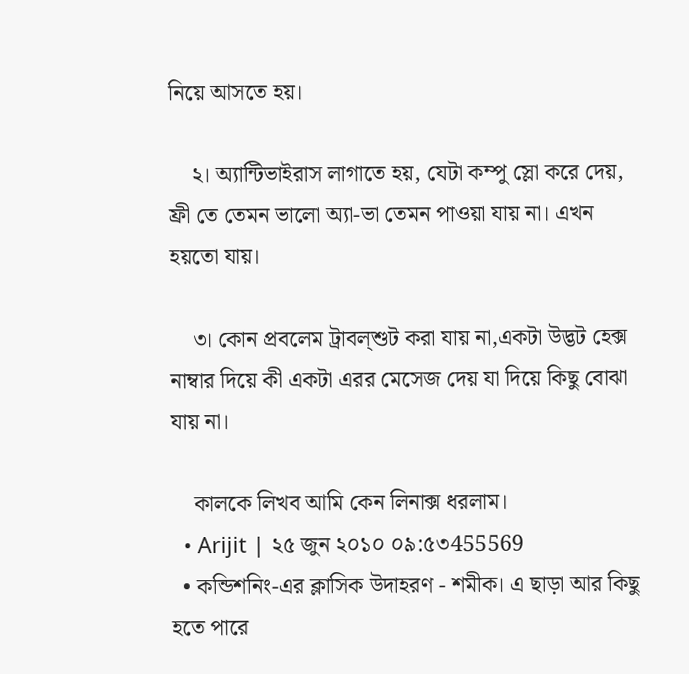নিয়ে আসতে হয়।

    ২। অ্যান্টিভাইরাস লাগাতে হয়, যেটা কম্পু স্লো করে দেয়, ফ্রী তে তেমন ভালো অ্যা-ভা তেমন পাওয়া যায় না। এখন হয়তো যায়।

    ৩। কোন প্রবলেম ট্রাবল্‌শুট করা যায় না,একটা উদ্ভট হেক্স নাম্বার দিয়ে কী একটা এরর মেসেজ দেয় যা দিয়ে কিছু বোঝা যায় না।

    কালকে লিখব আমি কেন লিনাক্স ধরলাম।
  • Arijit | ২৫ জুন ২০১০ ০৯:৫৩455569
  • কন্ডিশনিং-এর ক্লাসিক উদাহরণ - শমীক। এ ছাড়া আর কিছু হতে পারে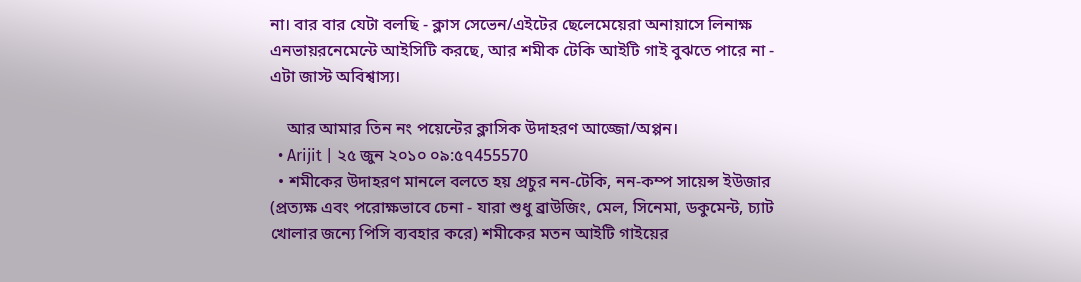না। বার বার যেটা বলছি - ক্লাস সেভেন/এইটের ছেলেমেয়েরা অনায়াসে লিনাক্ষ এনভায়রনেমেন্টে আইসিটি করছে, আর শমীক টেকি আইটি গাই বুঝতে পারে না - এটা জাস্ট অবিশ্বাস্য।

    আর আমার তিন নং পয়েন্টের ক্লাসিক উদাহরণ আজ্জো/অপ্পন।
  • Arijit | ২৫ জুন ২০১০ ০৯:৫৭455570
  • শমীকের উদাহরণ মানলে বলতে হয় প্রচুর নন-টেকি, নন-কম্প সায়েন্স ইউজার (প্রত্যক্ষ এবং পরোক্ষভাবে চেনা - যারা শুধু ব্রাউজিং, মেল, সিনেমা, ডকুমেন্ট, চ্যাট খোলার জন্যে পিসি ব্যবহার করে) শমীকের মতন আইটি গাইয়ের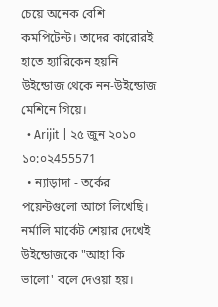চেয়ে অনেক বেশি কমপিটেন্ট। তাদের কারোরই হাতে হ্যারিকেন হয়নি উইন্ডোজ থেকে নন-উইন্ডোজ মেশিনে গিয়ে।
  • Arijit | ২৫ জুন ২০১০ ১০:০২455571
  • ন্যাড়াদা - তর্কের পয়েন্টগুলো আগে লিখেছি। নর্মালি মার্কেট শেয়ার দেখেই উইন্ডোজকে "আহা কি ভালো' বলে দেওয়া হয়।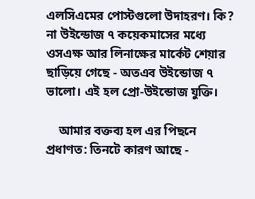এলসিএমের পোস্টগুলো উদাহরণ। কি? না উইন্ডোজ ৭ কয়েকমাসের মধ্যে ওসএক্ষ আর লিনাক্ষের মার্কেট শেয়ার ছাড়িয়ে গেছে - অতএব উইন্ডোজ ৭ ভালো। এই হল প্রো-উইন্ডোজ যুক্তি।

    আমার বক্তব্য হল এর পিছনে প্রধাণত: তিনটে কারণ আছে -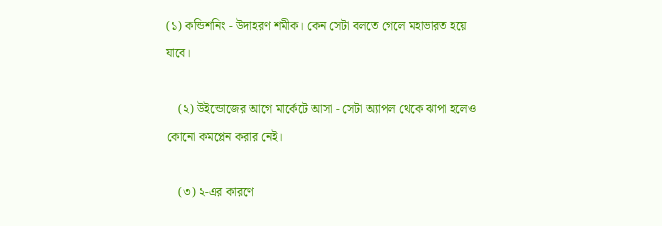(১) কন্ডিশনিং - উদাহরণ শমীক। কেন সেটা বলতে গেলে মহাভারত হয়ে যাবে।

    (২) উইন্ডোজের আগে মার্কেটে আসা - সেটা অ্যাপল থেকে ঝাপা হলেও কোনো কমপ্লেন করার নেই।

    (৩) ২-এর কারণে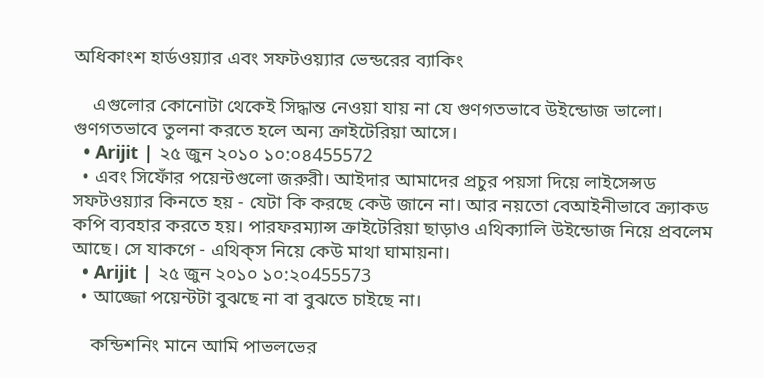অধিকাংশ হার্ডওয়্যার এবং সফটওয়্যার ভেন্ডরের ব্যাকিং

    এগুলোর কোনোটা থেকেই সিদ্ধান্ত নেওয়া যায় না যে গুণগতভাবে উইন্ডোজ ভালো। গুণগতভাবে তুলনা করতে হলে অন্য ক্রাইটেরিয়া আসে।
  • Arijit | ২৫ জুন ২০১০ ১০:০৪455572
  • এবং সিফোঁর পয়েন্টগুলো জরুরী। আইদার আমাদের প্রচুর পয়সা দিয়ে লাইসেন্সড সফটওয়্যার কিনতে হয় - যেটা কি করছে কেউ জানে না। আর নয়তো বেআইনীভাবে ক্র্যাকড কপি ব্যবহার করতে হয়। পারফরম্যান্স ক্রাইটেরিয়া ছাড়াও এথিক্যালি উইন্ডোজ নিয়ে প্রবলেম আছে। সে যাকগে - এথিক্‌স নিয়ে কেউ মাথা ঘামায়না।
  • Arijit | ২৫ জুন ২০১০ ১০:২০455573
  • আজ্জো পয়েন্টটা বুঝছে না বা বুঝতে চাইছে না।

    কন্ডিশনিং মানে আমি পাভলভের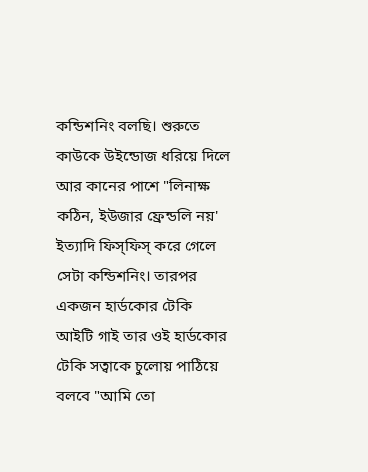কন্ডিশনিং বলছি। শুরুতে কাউকে উইন্ডোজ ধরিয়ে দিলে আর কানের পাশে "লিনাক্ষ কঠিন, ইউজার ফ্রেন্ডলি নয়' ইত্যাদি ফিস্‌ফিস্‌ করে গেলে সেটা কন্ডিশনিং। তারপর একজন হার্ডকোর টেকি আইটি গাই তার ওই হার্ডকোর টেকি সত্বাকে চুলোয় পাঠিয়ে বলবে "আমি তো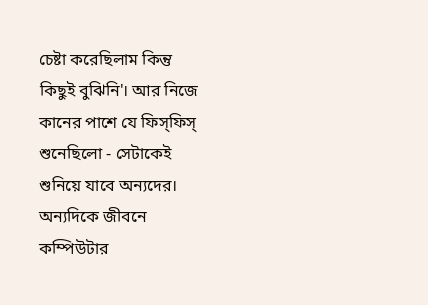চেষ্টা করেছিলাম কিন্তু কিছুই বুঝিনি'। আর নিজে কানের পাশে যে ফিস্‌ফিস্‌ শুনেছিলো - সেটাকেই শুনিয়ে যাবে অন্যদের। অন্যদিকে জীবনে কম্পিউটার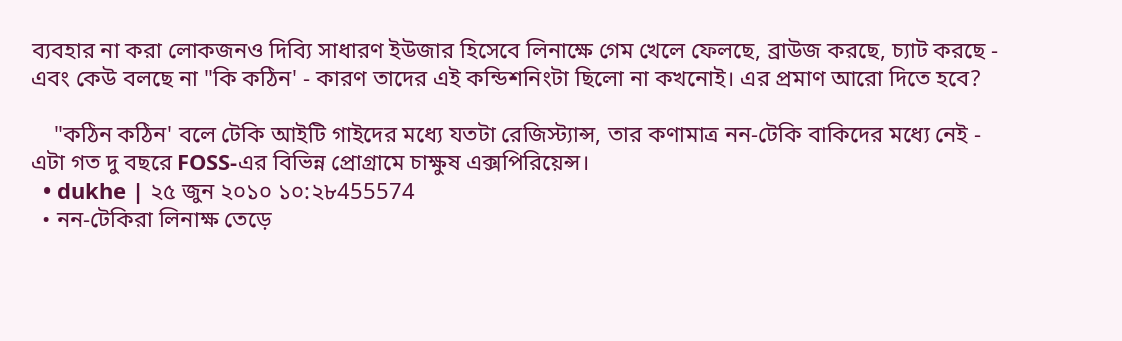ব্যবহার না করা লোকজনও দিব্যি সাধারণ ইউজার হিসেবে লিনাক্ষে গেম খেলে ফেলছে, ব্রাউজ করছে, চ্যাট করছে - এবং কেউ বলছে না "কি কঠিন' - কারণ তাদের এই কন্ডিশনিংটা ছিলো না কখনোই। এর প্রমাণ আরো দিতে হবে?

    "কঠিন কঠিন' বলে টেকি আইটি গাইদের মধ্যে যতটা রেজিস্ট্যান্স, তার কণামাত্র নন-টেকি বাকিদের মধ্যে নেই - এটা গত দু বছরে FOSS-এর বিভিন্ন প্রোগ্রামে চাক্ষুষ এক্সপিরিয়েন্স।
  • dukhe | ২৫ জুন ২০১০ ১০:২৮455574
  • নন-টেকিরা লিনাক্ষ তেড়ে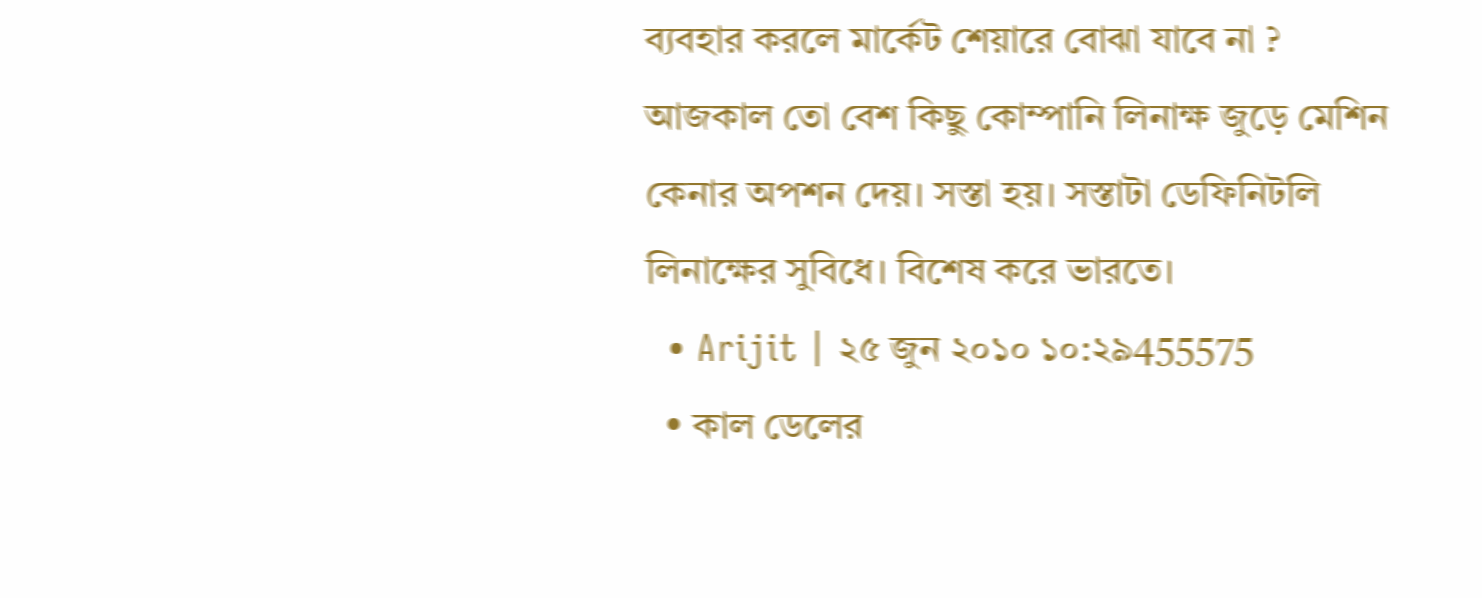ব্যবহার করলে মার্কেট শেয়ারে বোঝা যাবে না ? আজকাল তো বেশ কিছু কোম্পানি লিনাক্ষ জুড়ে মেশিন কেনার অপশন দেয়। সস্তা হয়। সস্তাটা ডেফিনিটলি লিনাক্ষের সুবিধে। বিশেষ করে ভারতে।
  • Arijit | ২৫ জুন ২০১০ ১০:২৯455575
  • কাল ডেলের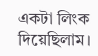একটা লিংক দিয়েছিলাম।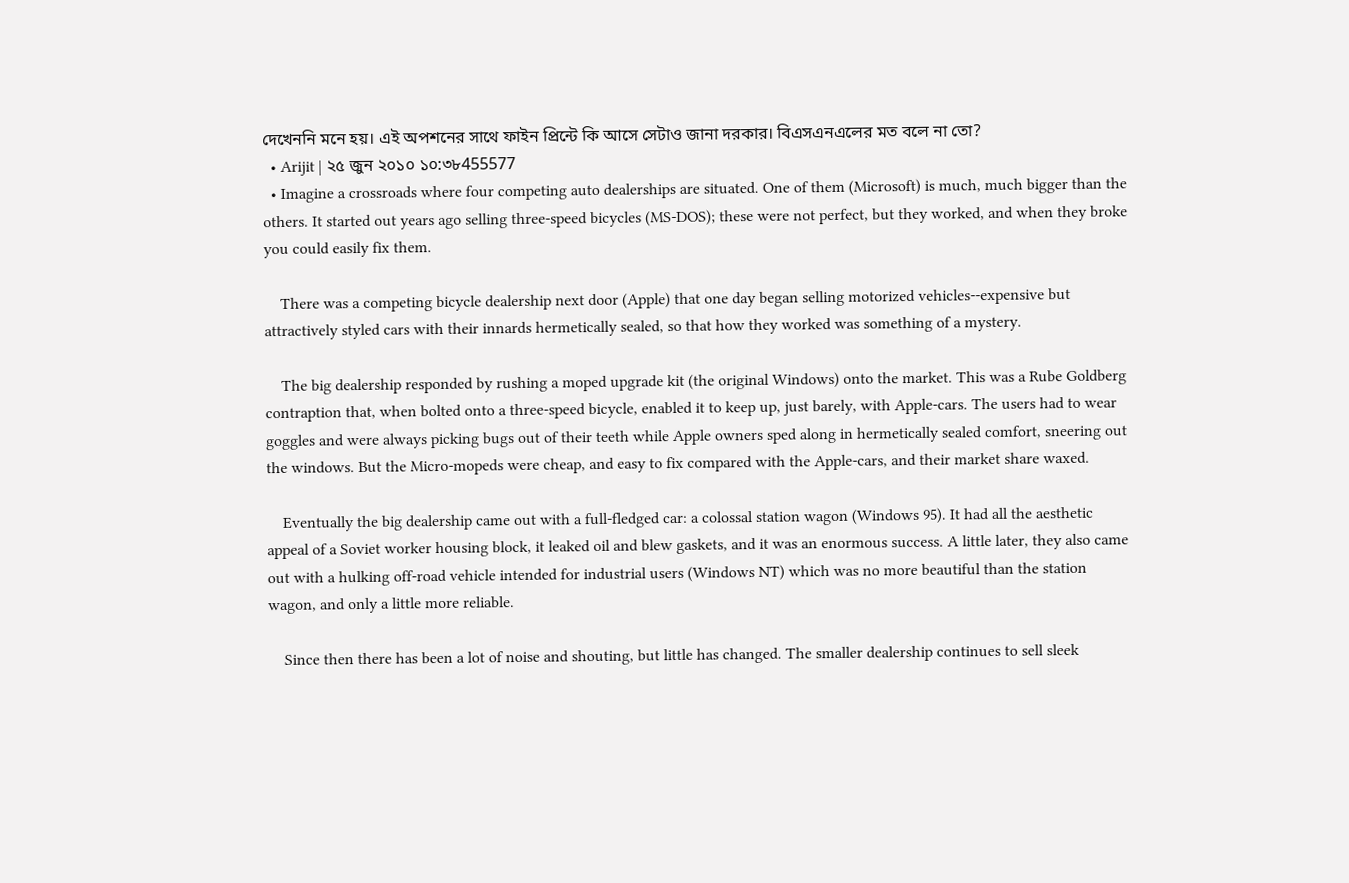দেখেননি মনে হয়। এই অপশনের সাথে ফাইন প্রিন্টে কি আসে সেটাও জানা দরকার। বিএসএনএলের মত বলে না তো?
  • Arijit | ২৫ জুন ২০১০ ১০:৩৮455577
  • Imagine a crossroads where four competing auto dealerships are situated. One of them (Microsoft) is much, much bigger than the others. It started out years ago selling three-speed bicycles (MS-DOS); these were not perfect, but they worked, and when they broke you could easily fix them.

    There was a competing bicycle dealership next door (Apple) that one day began selling motorized vehicles--expensive but attractively styled cars with their innards hermetically sealed, so that how they worked was something of a mystery.

    The big dealership responded by rushing a moped upgrade kit (the original Windows) onto the market. This was a Rube Goldberg contraption that, when bolted onto a three-speed bicycle, enabled it to keep up, just barely, with Apple-cars. The users had to wear goggles and were always picking bugs out of their teeth while Apple owners sped along in hermetically sealed comfort, sneering out the windows. But the Micro-mopeds were cheap, and easy to fix compared with the Apple-cars, and their market share waxed.

    Eventually the big dealership came out with a full-fledged car: a colossal station wagon (Windows 95). It had all the aesthetic appeal of a Soviet worker housing block, it leaked oil and blew gaskets, and it was an enormous success. A little later, they also came out with a hulking off-road vehicle intended for industrial users (Windows NT) which was no more beautiful than the station wagon, and only a little more reliable.

    Since then there has been a lot of noise and shouting, but little has changed. The smaller dealership continues to sell sleek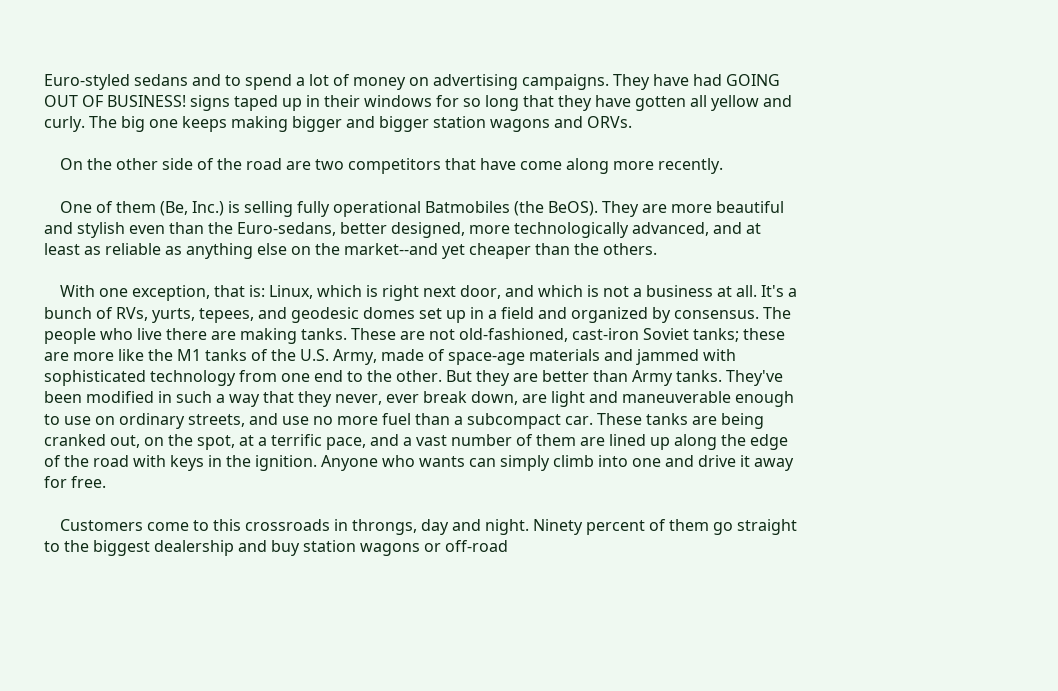Euro-styled sedans and to spend a lot of money on advertising campaigns. They have had GOING OUT OF BUSINESS! signs taped up in their windows for so long that they have gotten all yellow and curly. The big one keeps making bigger and bigger station wagons and ORVs.

    On the other side of the road are two competitors that have come along more recently.

    One of them (Be, Inc.) is selling fully operational Batmobiles (the BeOS). They are more beautiful and stylish even than the Euro-sedans, better designed, more technologically advanced, and at least as reliable as anything else on the market--and yet cheaper than the others.

    With one exception, that is: Linux, which is right next door, and which is not a business at all. It's a bunch of RVs, yurts, tepees, and geodesic domes set up in a field and organized by consensus. The people who live there are making tanks. These are not old-fashioned, cast-iron Soviet tanks; these are more like the M1 tanks of the U.S. Army, made of space-age materials and jammed with sophisticated technology from one end to the other. But they are better than Army tanks. They've been modified in such a way that they never, ever break down, are light and maneuverable enough to use on ordinary streets, and use no more fuel than a subcompact car. These tanks are being cranked out, on the spot, at a terrific pace, and a vast number of them are lined up along the edge of the road with keys in the ignition. Anyone who wants can simply climb into one and drive it away for free.

    Customers come to this crossroads in throngs, day and night. Ninety percent of them go straight to the biggest dealership and buy station wagons or off-road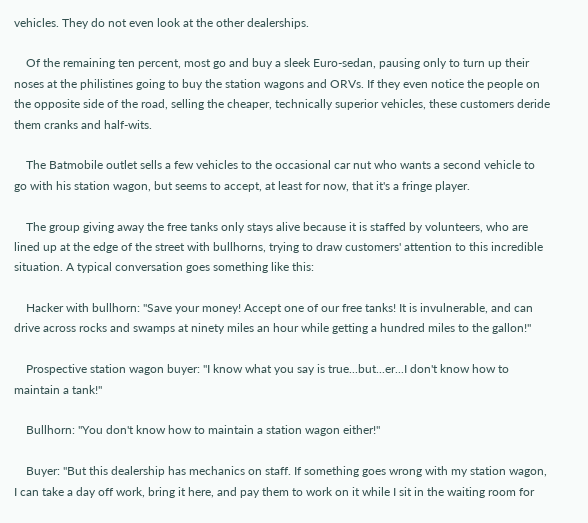vehicles. They do not even look at the other dealerships.

    Of the remaining ten percent, most go and buy a sleek Euro-sedan, pausing only to turn up their noses at the philistines going to buy the station wagons and ORVs. If they even notice the people on the opposite side of the road, selling the cheaper, technically superior vehicles, these customers deride them cranks and half-wits.

    The Batmobile outlet sells a few vehicles to the occasional car nut who wants a second vehicle to go with his station wagon, but seems to accept, at least for now, that it's a fringe player.

    The group giving away the free tanks only stays alive because it is staffed by volunteers, who are lined up at the edge of the street with bullhorns, trying to draw customers' attention to this incredible situation. A typical conversation goes something like this:

    Hacker with bullhorn: "Save your money! Accept one of our free tanks! It is invulnerable, and can drive across rocks and swamps at ninety miles an hour while getting a hundred miles to the gallon!"

    Prospective station wagon buyer: "I know what you say is true...but...er...I don't know how to maintain a tank!"

    Bullhorn: "You don't know how to maintain a station wagon either!"

    Buyer: "But this dealership has mechanics on staff. If something goes wrong with my station wagon, I can take a day off work, bring it here, and pay them to work on it while I sit in the waiting room for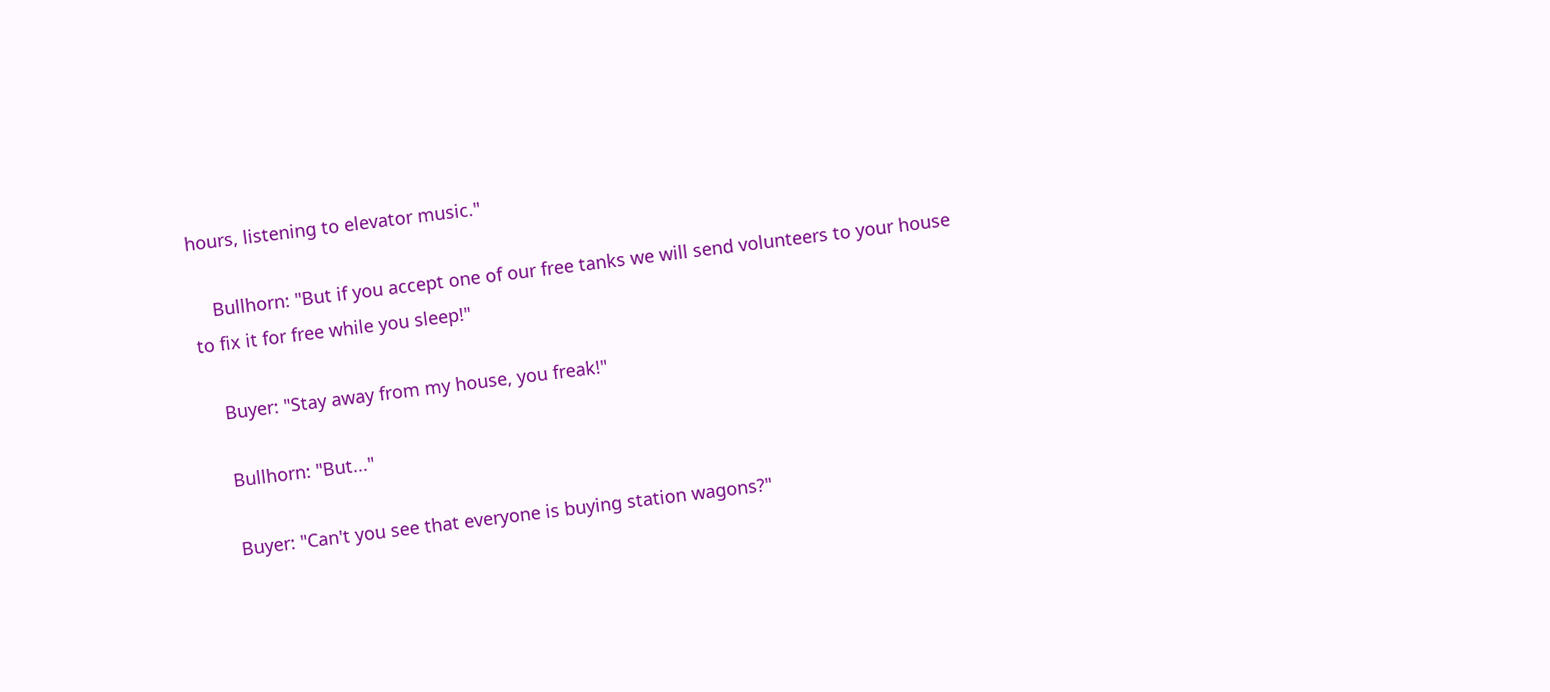hours, listening to elevator music."

    Bullhorn: "But if you accept one of our free tanks we will send volunteers to your house to fix it for free while you sleep!"

    Buyer: "Stay away from my house, you freak!"

    Bullhorn: "But..."

    Buyer: "Can't you see that everyone is buying station wagons?"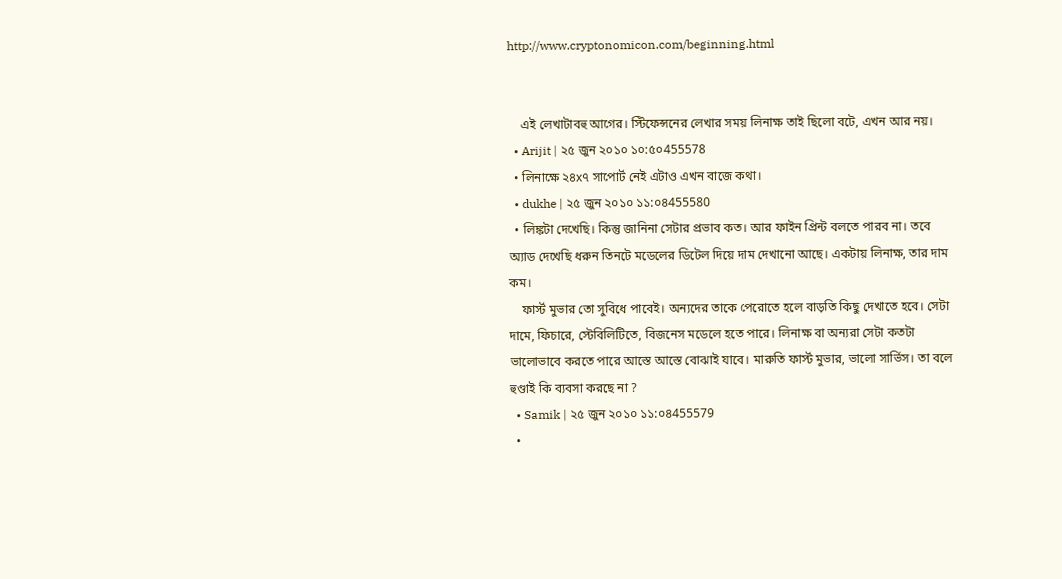http://www.cryptonomicon.com/beginning.html


    এই লেখাটাবহু আগের। স্টিফেন্সনের লেখার সময় লিনাক্ষ তাই ছিলো বটে, এখন আর নয়।
  • Arijit | ২৫ জুন ২০১০ ১০:৫০455578
  • লিনাক্ষে ২৪x৭ সাপোর্ট নেই এটাও এখন বাজে কথা।
  • dukhe | ২৫ জুন ২০১০ ১১:০৪455580
  • লিঙ্কটা দেখেছি। কিন্তু জানিনা সেটার প্রভাব কত। আর ফাইন প্রিন্ট বলতে পারব না। তবে অ্যাড দেখেছি ধরুন তিনটে মডেলের ডিটেল দিয়ে দাম দেখানো আছে। একটায় লিনাক্ষ, তার দাম কম।
    ফার্স্ট মুভার তো সুবিধে পাবেই। অন্যদের তাকে পেরোতে হলে বাড়তি কিছু দেখাতে হবে। সেটা দামে, ফিচারে, স্টেবিলিটিতে, বিজনেস মডেলে হতে পারে। লিনাক্ষ বা অন্যরা সেটা কতটা ভালোভাবে করতে পারে আস্তে আস্তে বোঝাই যাবে। মারুতি ফার্স্ট মুভার, ভালো সার্ভিস। তা বলে হুণ্ডাই কি ব্যবসা করছে না ?
  • Samik | ২৫ জুন ২০১০ ১১:০৪455579
  •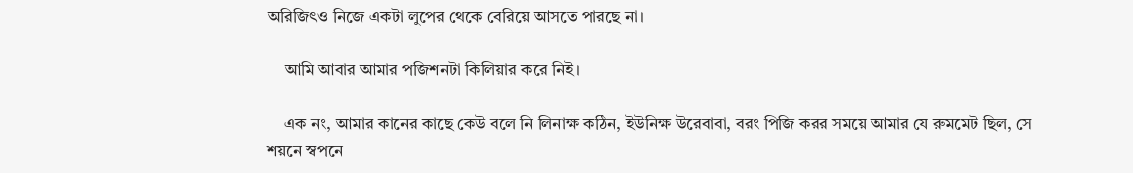অরিজিৎও নিজে একটা লুপের থেকে বেরিয়ে আসতে পারছে না।

    আমি আবার আমার পজিশনটা কিলিয়ার করে নিই।

    এক নং, আমার কানের কাছে কেউ বলে নি লিনাক্ষ কঠিন, ইউনিক্ষ উরেবাবা, বরং পিজি করর সময়ে আমার যে রুমমেট ছিল, সে শয়নে স্বপনে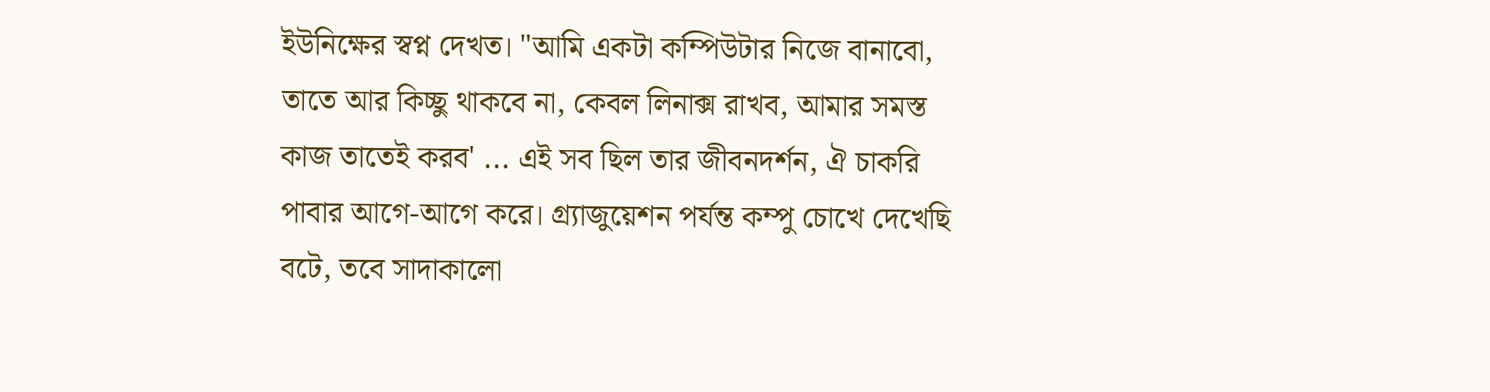ইউনিক্ষের স্বপ্ন দেখত। "আমি একটা কম্পিউটার নিজে বানাবো, তাতে আর কিচ্ছু থাকবে না, কেবল লিনাক্স রাখব, আমার সমস্ত কাজ তাতেই করব' ... এই সব ছিল তার জীবনদর্শন, ঐ চাকরি পাবার আগে-আগে করে। গ্র্যাজুয়েশন পর্যন্ত কম্পু চোখে দেখেছি বটে, তবে সাদাকালো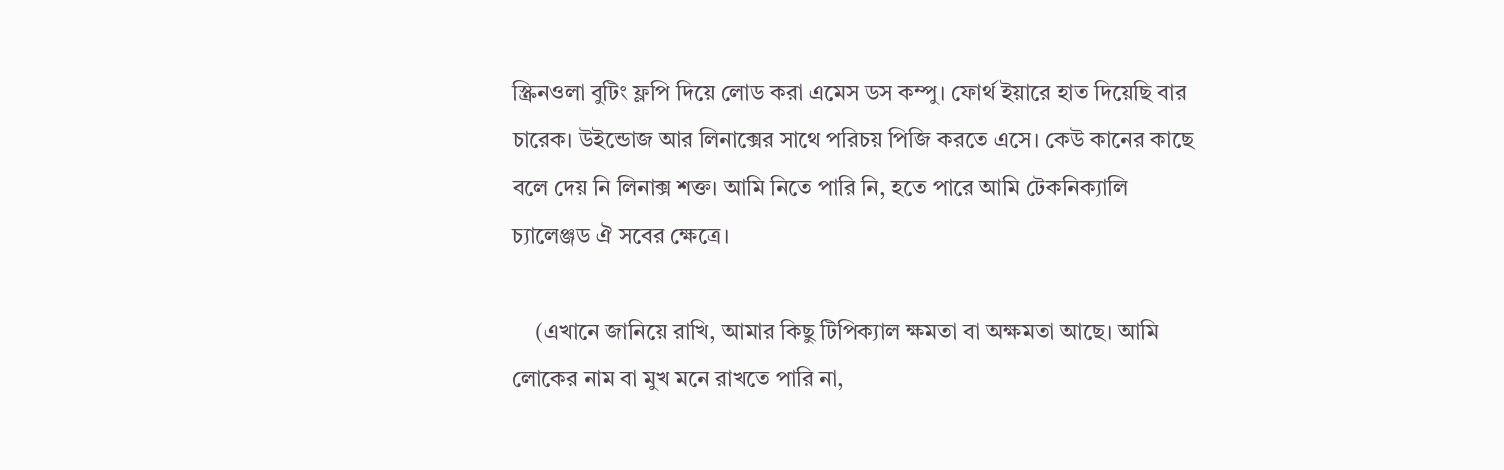স্ক্রিনওলা বুটিং ফ্লপি দিয়ে লোড করা এমেস ডস কম্পু। ফোর্থ ইয়ারে হাত দিয়েছি বার চারেক। উইন্ডোজ আর লিনাক্সের সাথে পরিচয় পিজি করতে এসে। কেউ কানের কাছে বলে দেয় নি লিনাক্স শক্ত। আমি নিতে পারি নি, হতে পারে আমি টেকনিক্যালি চ্যালেঞ্জড ঐ সবের ক্ষেত্রে।

    (এখানে জানিয়ে রাখি, আমার কিছু টিপিক্যাল ক্ষমতা বা অক্ষমতা আছে। আমি লোকের নাম বা মুখ মনে রাখতে পারি না,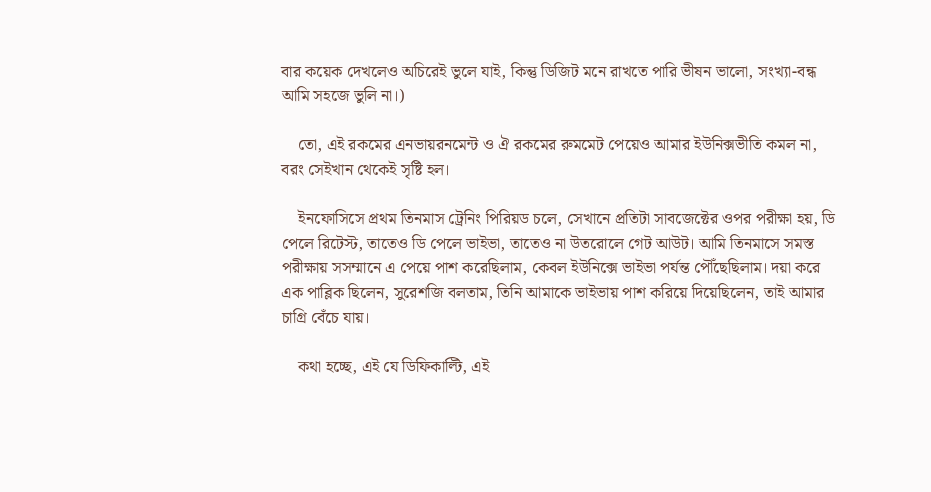বার কয়েক দেখলেও অচিরেই ভুলে যাই, কিন্তু ডিজিট মনে রাখতে পারি ভীষন ভালো, সংখ্যা-বন্ধ আমি সহজে ভুলি না।)

    তো, এই রকমের এনভায়রনমেন্ট ও ঐ রকমের রুমমেট পেয়েও আমার ইউনিক্সভীতি কমল না, বরং সেইখান থেকেই সৃষ্টি হল।

    ইনফোসিসে প্রথম তিনমাস ট্রেনিং পিরিয়ড চলে, সেখানে প্রতিটা সাবজেক্টের ওপর পরীক্ষা হয়, ডি পেলে রিটেস্ট, তাতেও ডি পেলে ভাইভা, তাতেও না উতরোলে গেট আউট। আমি তিনমাসে সমস্ত পরীক্ষায় সসম্মানে এ পেয়ে পাশ করেছিলাম, কেবল ইউনিক্সে ভাইভা পর্যন্ত পৌঁছেছিলাম। দয়া করে এক পাব্লিক ছিলেন, সুরেশজি বলতাম, তিনি আমাকে ভাইভায় পাশ করিয়ে দিয়েছিলেন, তাই আমার চাগ্রি বেঁচে যায়।

    কথা হচ্ছে, এই যে ডিফিকাল্টি, এই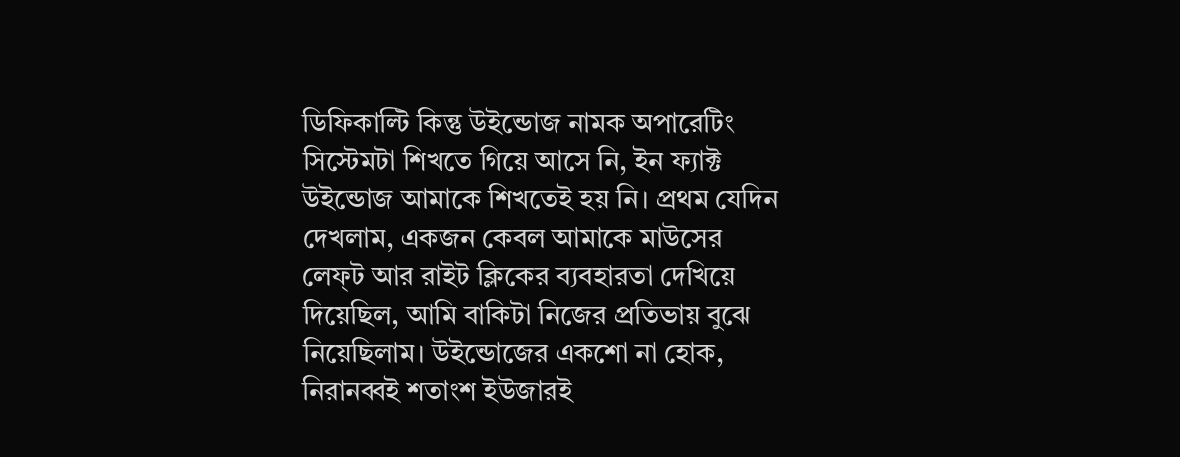ডিফিকাল্টি কিন্তু উইন্ডোজ নামক অপারেটিং সিস্টেমটা শিখতে গিয়ে আসে নি, ইন ফ্যাক্ট উইন্ডোজ আমাকে শিখতেই হয় নি। প্রথম যেদিন দেখলাম, একজন কেবল আমাকে মাউসের লেফ্‌ট আর রাইট ক্লিকের ব্যবহারতা দেখিয়ে দিয়েছিল, আমি বাকিটা নিজের প্রতিভায় বুঝে নিয়েছিলাম। উইন্ডোজের একশো না হোক, নিরানব্বই শতাংশ ইউজারই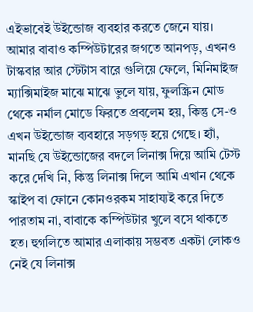এইভাবেই উইন্ডোজ ব্যবহার করতে জেনে যায়। আমার বাবাও কম্পিউটারের জগতে আনপড়, এখনও টাস্কবার আর স্টেটাস বারে গুলিয়ে ফেলে, মিনিমাইজ ম্যাক্সিমাইজ মাঝে মাঝে ভুলে যায়, ফুলস্ক্রিন মোড থেকে নর্মাল মোডে ফিরতে প্রবলেম হয়, কিন্তু সে-ও এখন উইন্ডোজ ব্যবহারে সড়গড় হয়ে গেছে। হ্যাঁ, মানছি যে উইন্ডোজের বদলে লিনাক্স দিয়ে আমি টেস্ট করে দেখি নি, কিন্তু লিনাক্স দিলে আমি এখান থেকে স্কাইপ বা ফোনে কোনওরকম সাহায্যই করে দিতে পারতাম না, বাবাকে কম্পিউটার খুলে বসে থাকতে হত। হুগলিতে আমার এলাকায় সম্ভবত একটা লোকও নেই যে লিনাক্স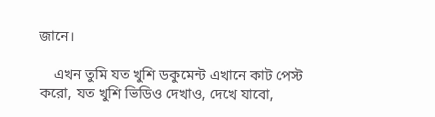জানে।

    এখন তুমি যত খুশি ডকুমেন্ট এখানে কাট পেস্ট করো, যত খুশি ভিডিও দেখাও, দেখে যাবো,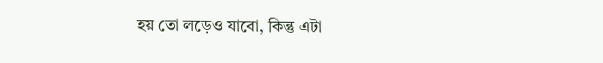হয় তো লড়েও যাবো, কিন্তু এটা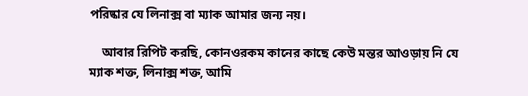পরিষ্কার যে লিনাক্স বা ম্যাক আমার জন্য নয়।

    আবার রিপিট করছি, কোনওরকম কানের কাছে কেউ মন্তর আওড়ায় নি যে ম্যাক শক্ত, লিনাক্স শক্ত, আমি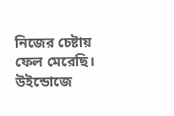নিজের চেষ্টায় ফেল মেরেছি। উইন্ডোজে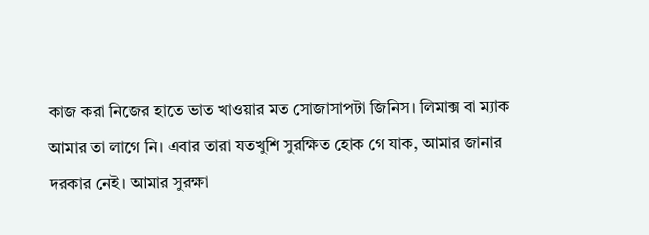কাজ করা নিজের হাতে ভাত খাওয়ার মত সোজাসাপটা জিনিস। লিমাক্স বা ম্যাক আমার তা লাগে নি। এবার তারা যতখুশি সুরক্ষিত হোক গে যাক, আমার জানার দরকার নেই। আমার সুরক্ষা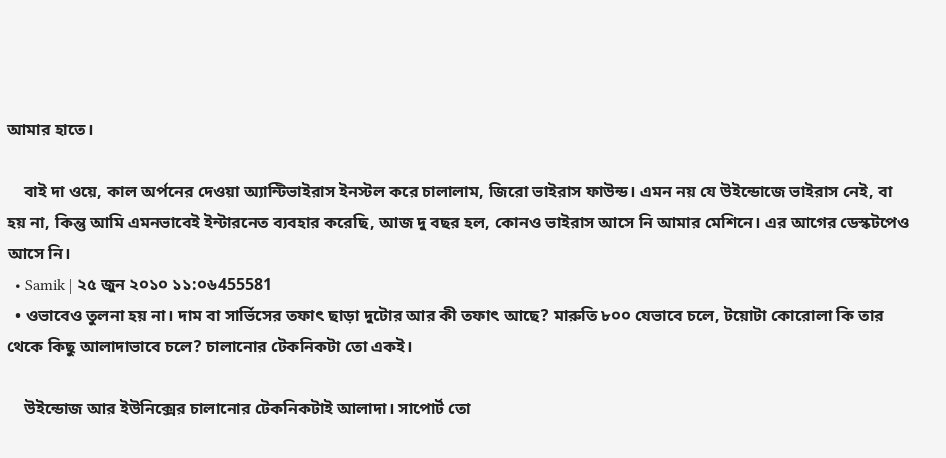আমার হাতে।

    বাই দা ওয়ে, কাল অর্পনের দেওয়া অ্যান্টিভাইরাস ইনস্টল করে চালালাম, জিরো ভাইরাস ফাউন্ড। এমন নয় যে উইন্ডোজে ভাইরাস নেই, বা হয় না, কিন্তু আমি এমনভাবেই ইন্টারনেত ব্যবহার করেছি, আজ দু বছর হল, কোনও ভাইরাস আসে নি আমার মেশিনে। এর আগের ডেস্কটপেও আসে নি।
  • Samik | ২৫ জুন ২০১০ ১১:০৬455581
  • ওভাবেও তুলনা হয় না। দাম বা সার্ভিসের তফাৎ ছাড়া দুটোর আর কী তফাৎ আছে? মারুতি ৮০০ যেভাবে চলে, টয়োটা কোরোলা কি তার থেকে কিছু আলাদাভাবে চলে? চালানোর টেকনিকটা তো একই।

    উইন্ডোজ আর ইউনিক্সের চালানোর টেকনিকটাই আলাদা। সাপোর্ট তো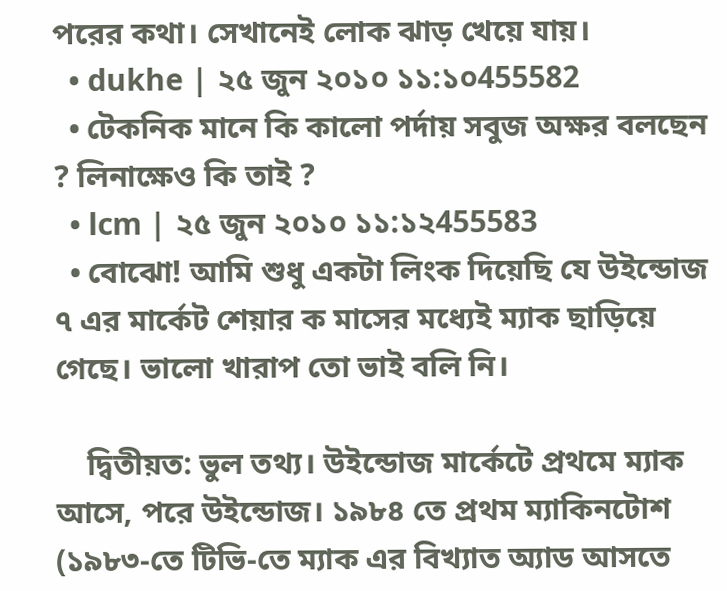পরের কথা। সেখানেই লোক ঝাড় খেয়ে যায়।
  • dukhe | ২৫ জুন ২০১০ ১১:১০455582
  • টেকনিক মানে কি কালো পর্দায় সবুজ অক্ষর বলছেন ? লিনাক্ষেও কি তাই ?
  • lcm | ২৫ জুন ২০১০ ১১:১২455583
  • বোঝো! আমি শুধু একটা লিংক দিয়েছি যে উইন্ডোজ ৭ এর মার্কেট শেয়ার ক মাসের মধ্যেই ম্যাক ছাড়িয়ে গেছে। ভালো খারাপ তো ভাই বলি নি।

    দ্বিতীয়ত: ভুল তথ্য। উইন্ডোজ মার্কেটে প্রথমে ম্যাক আসে, পরে উইন্ডোজ। ১৯৮৪ তে প্রথম ম্যাকিনটোশ (১৯৮৩-তে টিভি-তে ম্যাক এর বিখ্যাত অ্যাড আসতে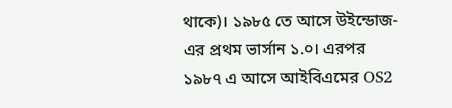থাকে)। ১৯৮৫ তে আসে উইন্ডোজ-এর প্রথম ভার্সান ১.০। এরপর ১৯৮৭ এ আসে আইবিএমের OS2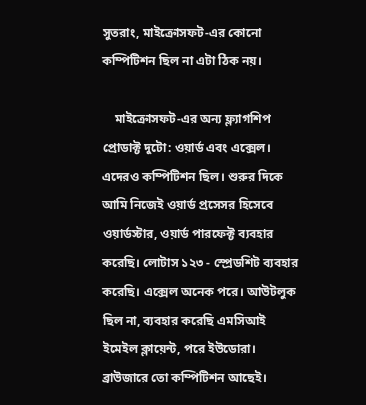সুতরাং, মাইক্রোসফট-এর কোনো কম্পিটিশন ছিল না এটা ঠিক নয়।

    মাইক্রোসফট-এর অন্য ফ্ল্যাগশিপ প্রোডাক্ট দুটো: ওয়ার্ড এবং এক্সেল। এদেরও কম্পিটিশন ছিল। শুরুর দিকে আমি নিজেই ওয়ার্ড প্রসেসর হিসেবে ওয়ার্ডস্টার, ওয়ার্ড পারফেক্ট ব্যবহার করেছি। লোটাস ১২৩ - স্প্রেডশিট ব্যবহার করেছি। এক্সেল অনেক পরে। আউটলুক ছিল না, ব্যবহার করেছি এমসিআই ইমেইল ক্লায়েন্ট, পরে ইউডোরা। ব্রাউজারে তো কম্পিটিশন আছেই।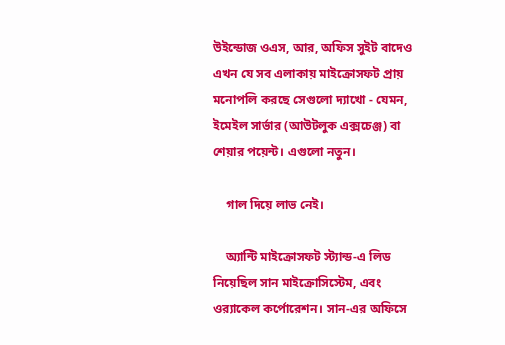উইন্ডোজ ওএস, আর, অফিস সুইট বাদেও এখন যে সব এলাকায় মাইক্রোসফট প্রায় মনোপলি করছে সেগুলো দ্যাখো - যেমন, ইমেইল সার্ভার (আউটলুক এক্সচেঞ্জ) বা শেয়ার পয়েন্ট। এগুলো নতুন।

    গাল দিয়ে লাভ নেই।

    অ্যান্টি মাইক্রোসফট স্ট্যান্ড-এ লিড নিয়েছিল সান মাইক্রোসিস্টেম, এবং ওর‌্যাকেল কর্পোরেশন। সান-এর অফিসে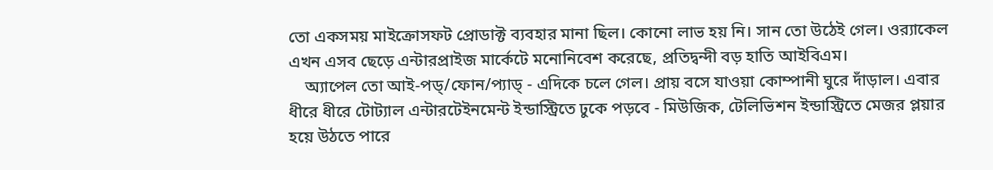তো একসময় মাইক্রোসফট প্রোডাক্ট ব্যবহার মানা ছিল। কোনো লাভ হয় নি। সান তো উঠেই গেল। ওর‌্যাকেল এখন এসব ছেড়ে এন্টারপ্রাইজ মার্কেটে মনোনিবেশ করেছে, প্রতিদ্বন্দী বড় হাতি আইবিএম।
    অ্যাপেল তো আই-পড্‌/ফোন/প্যাড্‌ - এদিকে চলে গেল। প্রায় বসে যাওয়া কোম্পানী ঘুরে দাঁড়াল। এবার ধীরে ধীরে টোট্যাল এন্টারটেইনমেন্ট ইন্ডাস্ট্রিতে ঢুকে পড়বে - মিউজিক, টেলিভিশন ইন্ডাস্ট্রিতে মেজর প্লয়ার হয়ে উঠতে পারে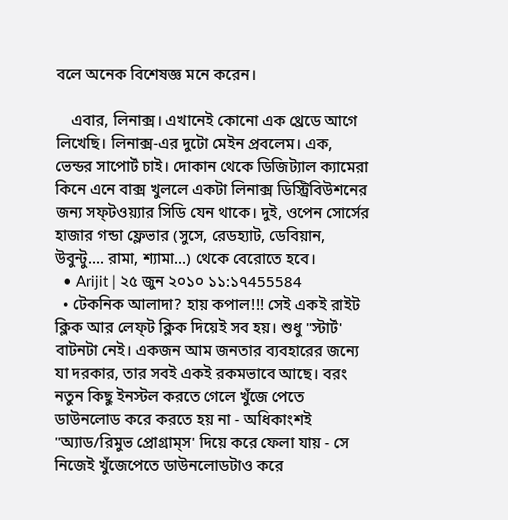বলে অনেক বিশেষজ্ঞ মনে করেন।

    এবার, লিনাক্স। এখানেই কোনো এক থ্রেডে আগে লিখেছি। লিনাক্স-এর দুটো মেইন প্রবলেম। এক, ভেন্ডর সাপোর্ট চাই। দোকান থেকে ডিজিট্যাল ক্যামেরা কিনে এনে বাক্স খুললে একটা লিনাক্স ডিস্ট্রিবিউশনের জন্য সফ্‌টওয়্যার সিডি যেন থাকে। দুই, ওপেন সোর্সের হাজার গন্ডা ফ্লেভার (সুসে, রেডহ্যাট, ডেবিয়ান, উবুন্টু.... রামা, শ্যামা...) থেকে বেরোতে হবে।
  • Arijit | ২৫ জুন ২০১০ ১১:১৭455584
  • টেকনিক আলাদা? হায় কপাল!!! সেই একই রাইট ক্লিক আর লেফ্‌ট ক্লিক দিয়েই সব হয়। শুধু "স্টার্ট' বাটনটা নেই। একজন আম জনতার ব্যবহারের জন্যে যা দরকার, তার সবই একই রকমভাবে আছে। বরং নতুন কিছু ইনস্টল করতে গেলে খুঁজে পেতে ডাউনলোড করে করতে হয় না - অধিকাংশই "অ্যাড/রিমুভ প্রোগ্রাম্‌স' দিয়ে করে ফেলা যায় - সে নিজেই খুঁজেপেতে ডাউনলোডটাও করে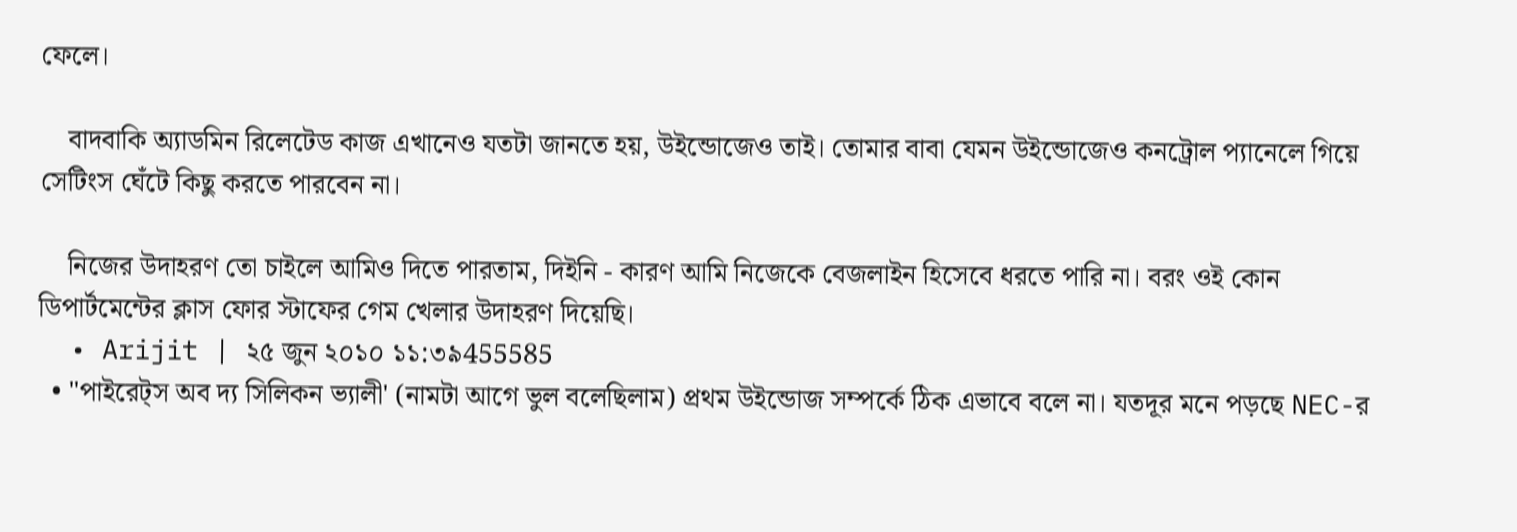ফেলে।

    বাদবাকি অ্যাডমিন রিলেটেড কাজ এখানেও যতটা জানতে হয়, উইন্ডোজেও তাই। তোমার বাবা যেমন উইন্ডোজেও কনট্রোল প্যানেলে গিয়ে সেটিংস ঘেঁটে কিছু করতে পারবেন না।

    নিজের উদাহরণ তো চাইলে আমিও দিতে পারতাম, দিইনি - কারণ আমি নিজেকে বেজলাইন হিসেবে ধরতে পারি না। বরং ওই কোন ডিপার্টমেন্টের ক্লাস ফোর স্টাফের গেম খেলার উদাহরণ দিয়েছি।
  • Arijit | ২৫ জুন ২০১০ ১১:৩৯455585
  • "পাইরেট্‌স অব দ্য সিলিকন ভ্যালী' (নামটা আগে ভুল বলেছিলাম) প্রথম উইন্ডোজ সম্পর্কে ঠিক এভাবে বলে না। যতদূর মনে পড়ছে NEC-র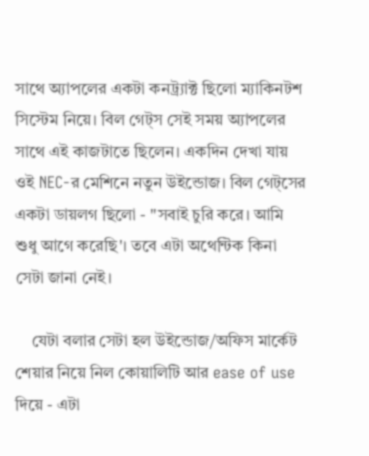সাথে অ্যাপলের একটা কনট্র্যাক্ট ছিলো ম্যাকিনটশ সিস্টেম নিয়ে। বিল গেট্‌স সেই সময় অ্যাপলের সাথে এই কাজটাতে ছিলেন। একদিন দেখা যায় ওই NEC-র মেশিনে নতুন উইন্ডোজ। বিল গেট্‌সের একটা ডায়লগ ছিলো - "সবাই চুরি করে। আমি শুধু আগে করেছি'। তবে এটা অথেন্টিক কিনা সেটা জানা নেই।

    যেটা বলার সেটা হল উইন্ডোজ/অফিস মার্কেট শেয়ার নিয়ে নিল কোয়ালিটি আর ease of use দিয়ে - এটা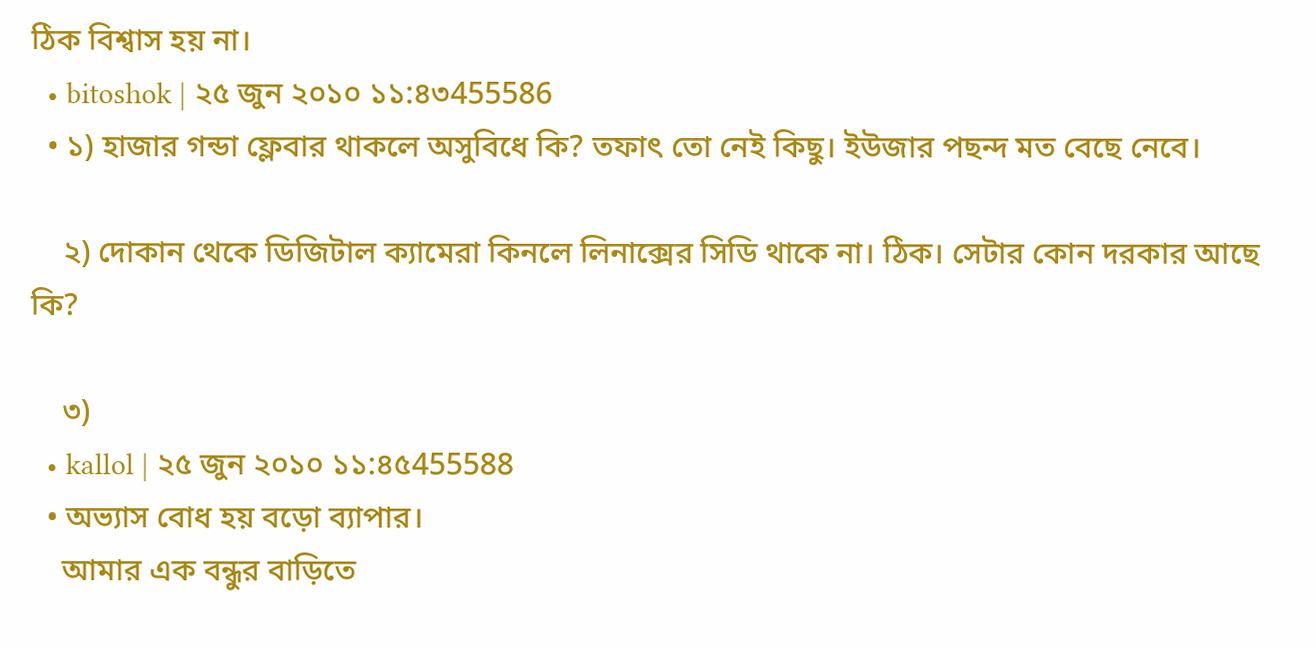ঠিক বিশ্বাস হয় না।
  • bitoshok | ২৫ জুন ২০১০ ১১:৪৩455586
  • ১) হাজার গন্ডা ফ্লেবার থাকলে অসুবিধে কি? তফাৎ তো নেই কিছু। ইউজার পছন্দ মত বেছে নেবে।

    ২) দোকান থেকে ডিজিটাল ক্যামেরা কিনলে লিনাক্সের সিডি থাকে না। ঠিক। সেটার কোন দরকার আছে কি?

    ৩)
  • kallol | ২৫ জুন ২০১০ ১১:৪৫455588
  • অভ্যাস বোধ হয় বড়ো ব্যাপার।
    আমার এক বন্ধুর বাড়িতে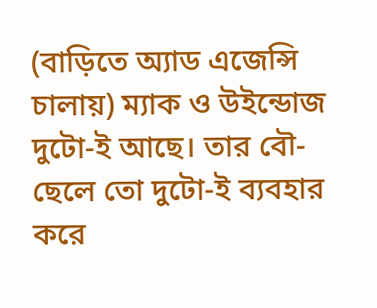(বাড়িতে অ্যাড এজেন্সি চালায়) ম্যাক ও উইন্ডোজ দুটো-ই আছে। তার বৌ-ছেলে তো দুটো-ই ব্যবহার করে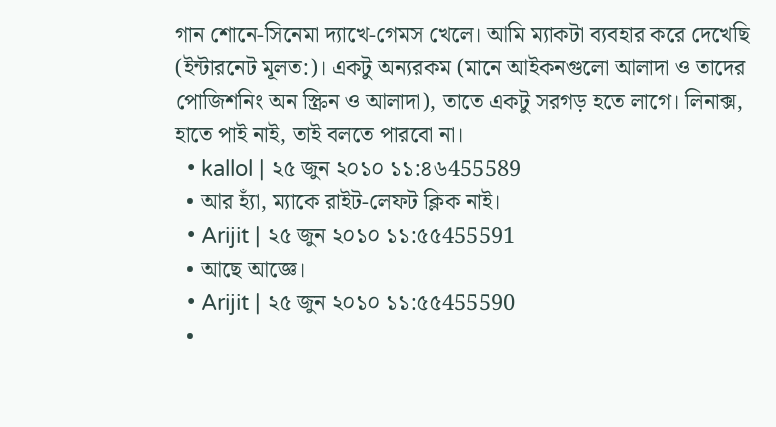গান শোনে-সিনেমা দ্যাখে-গেমস খেলে। আমি ম্যাকটা ব্যবহার করে দেখেছি (ইন্টারনেট মূলত:)। একটু অন্যরকম (মানে আইকনগুলো আলাদা ও তাদের পোজিশনিং অন স্ক্রিন ও আলাদা), তাতে একটু সরগড় হতে লাগে। লিনাক্স, হাতে পাই নাই, তাই বলতে পারবো না।
  • kallol | ২৫ জুন ২০১০ ১১:৪৬455589
  • আর হ্যাঁ, ম্যাকে রাইট-লেফট ক্লিক নাই।
  • Arijit | ২৫ জুন ২০১০ ১১:৫৫455591
  • আছে আজ্ঞে।
  • Arijit | ২৫ জুন ২০১০ ১১:৫৫455590
  •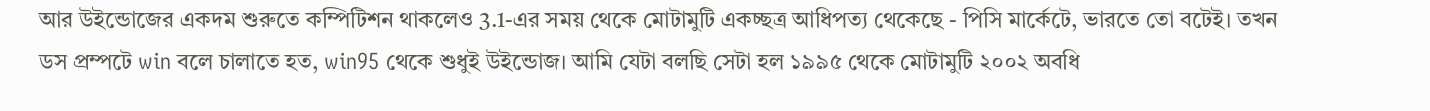আর উইন্ডোজের একদম শুরুতে কম্পিটিশন থাকলেও 3.1-এর সময় থেকে মোটামুটি একচ্ছত্র আধিপত্য থেকেছে - পিসি মার্কেটে, ভারতে তো বটেই। তখন ডস প্রম্পটে win বলে চালাতে হত, win95 থেকে শুধুই উইন্ডোজ। আমি যেটা বলছি সেটা হল ১৯৯৫ থেকে মোটামুটি ২০০২ অবধি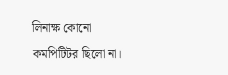লিনাক্ষ কোনো কমপিটিটর ছিলো না।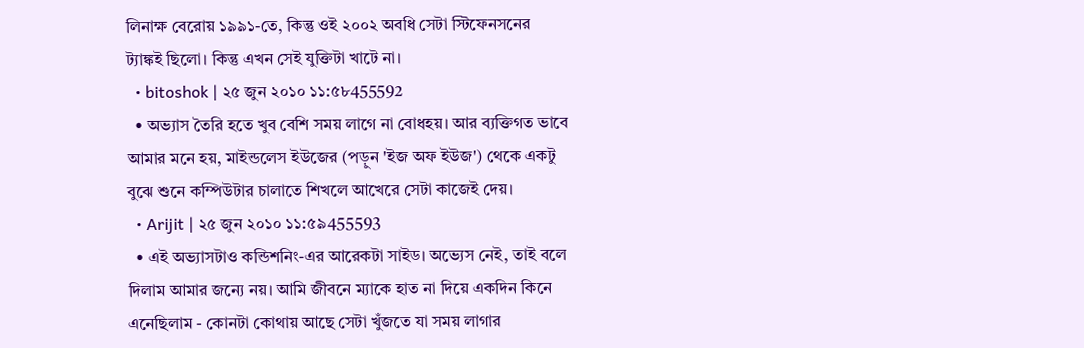লিনাক্ষ বেরোয় ১৯৯১-তে, কিন্তু ওই ২০০২ অবধি সেটা স্টিফেনসনের ট্যাঙ্কই ছিলো। কিন্তু এখন সেই যুক্তিটা খাটে না।
  • bitoshok | ২৫ জুন ২০১০ ১১:৫৮455592
  • অভ্যাস তৈরি হতে খুব বেশি সময় লাগে না বোধহয়। আর ব্যক্তিগত ভাবে আমার মনে হয়, মাইন্ডলেস ইউজের (পড়ুন 'ইজ অফ ইউজ') থেকে একটু বুঝে শুনে কম্পিউটার চালাতে শিখলে আখেরে সেটা কাজেই দেয়।
  • Arijit | ২৫ জুন ২০১০ ১১:৫৯455593
  • এই অভ্যাসটাও কন্ডিশনিং-এর আরেকটা সাইড। অভ্যেস নেই, তাই বলে দিলাম আমার জন্যে নয়। আমি জীবনে ম্যাকে হাত না দিয়ে একদিন কিনে এনেছিলাম - কোনটা কোথায় আছে সেটা খুঁজতে যা সময় লাগার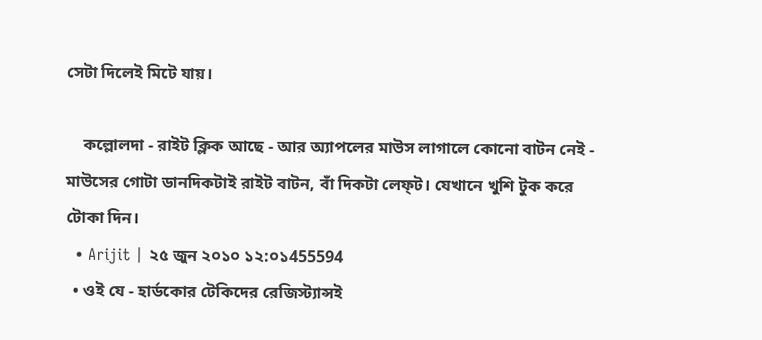সেটা দিলেই মিটে যায়।

    কল্লোলদা - রাইট ক্লিক আছে - আর অ্যাপলের মাউস লাগালে কোনো বাটন নেই - মাউসের গোটা ডানদিকটাই রাইট বাটন, বাঁ দিকটা লেফ্‌ট। যেখানে খুশি টুক করে টোকা দিন।
  • Arijit | ২৫ জুন ২০১০ ১২:০১455594
  • ওই যে - হার্ডকোর টেকিদের রেজিস্ট্যান্সই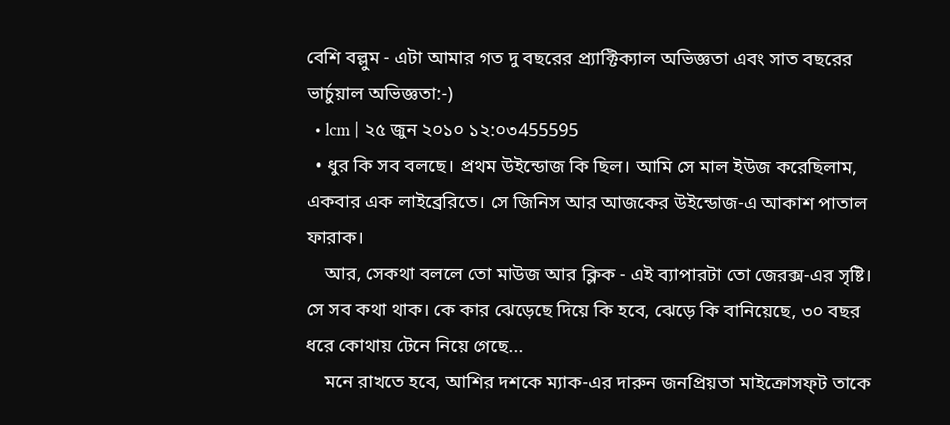বেশি বল্লুম - এটা আমার গত দু বছরের প্র্যাক্টিক্যাল অভিজ্ঞতা এবং সাত বছরের ভার্চুয়াল অভিজ্ঞতা:-)
  • lcm | ২৫ জুন ২০১০ ১২:০৩455595
  • ধুর কি সব বলছে। প্রথম উইন্ডোজ কি ছিল। আমি সে মাল ইউজ করেছিলাম, একবার এক লাইব্রেরিতে। সে জিনিস আর আজকের উইন্ডোজ-এ আকাশ পাতাল ফারাক।
    আর, সেকথা বললে তো মাউজ আর ক্লিক - এই ব্যাপারটা তো জেরক্স-এর সৃষ্টি। সে সব কথা থাক। কে কার ঝেড়েছে দিয়ে কি হবে, ঝেড়ে কি বানিয়েছে, ৩০ বছর ধরে কোথায় টেনে নিয়ে গেছে...
    মনে রাখতে হবে, আশির দশকে ম্যাক-এর দারুন জনপ্রিয়তা মাইক্রোসফ্‌ট তাকে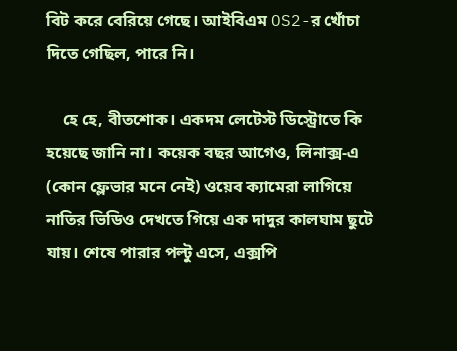বিট করে বেরিয়ে গেছে। আইবিএম OS2-র খোঁচা দিতে গেছিল, পারে নি।

    হে হে, বীতশোক। একদম লেটেস্ট ডিস্ট্রোতে কি হয়েছে জানি না। কয়েক বছর আগেও, লিনাক্স-এ (কোন ফ্লেভার মনে নেই) ওয়েব ক্যামেরা লাগিয়ে নাতির ভিডিও দেখতে গিয়ে এক দাদুর কালঘাম ছুটে যায়। শেষে পারার পল্টু এসে, এক্সপি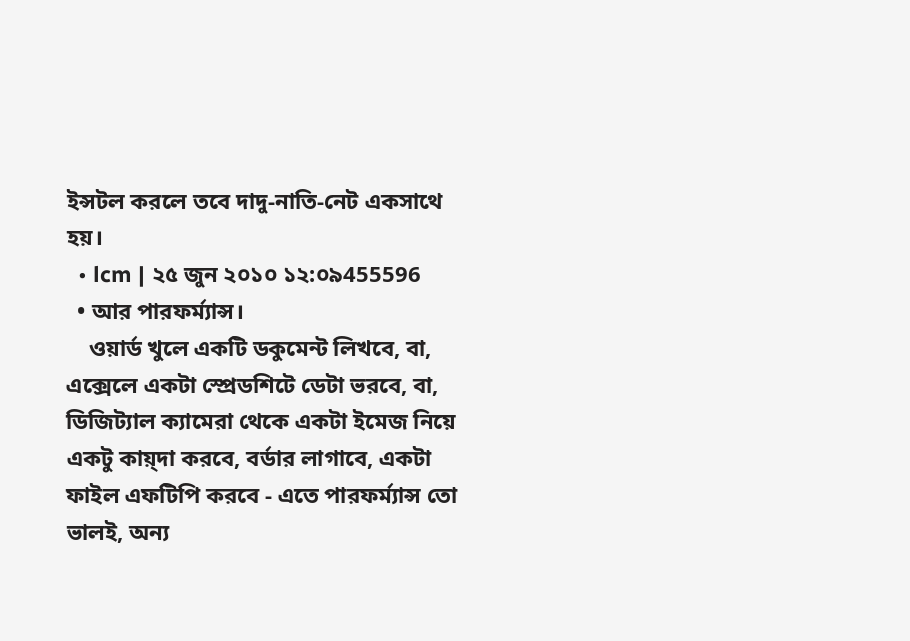ইন্সটল করলে তবে দাদু-নাতি-নেট একসাথে হয়।
  • lcm | ২৫ জুন ২০১০ ১২:০৯455596
  • আর পারফর্ম্যান্স।
    ওয়ার্ড খুলে একটি ডকুমেন্ট লিখবে, বা, এক্সেলে একটা স্প্রেডশিটে ডেটা ভরবে, বা, ডিজিট্যাল ক্যামেরা থেকে একটা ইমেজ নিয়ে একটু কায়্‌দা করবে, বর্ডার লাগাবে, একটা ফাইল এফটিপি করবে - এতে পারফর্ম্যান্স তো ভালই, অন্য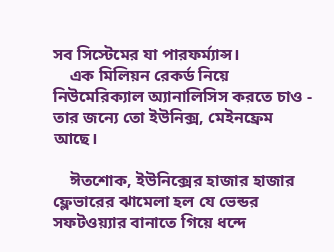সব সিস্টেমের যা পারফর্ম্যান্স।
    এক মিলিয়ন রেকর্ড নিয়ে নিউমেরিক্যাল অ্যানালিসিস করতে চাও - তার জন্যে তো ইউনিক্স, মেইনফ্রেম আছে।

    ঈতশোক, ইউনিক্সের হাজার হাজার ফ্লেভারের ঝামেলা হল যে ভেন্ডর সফটওয়্যার বানাতে গিয়ে ধন্দে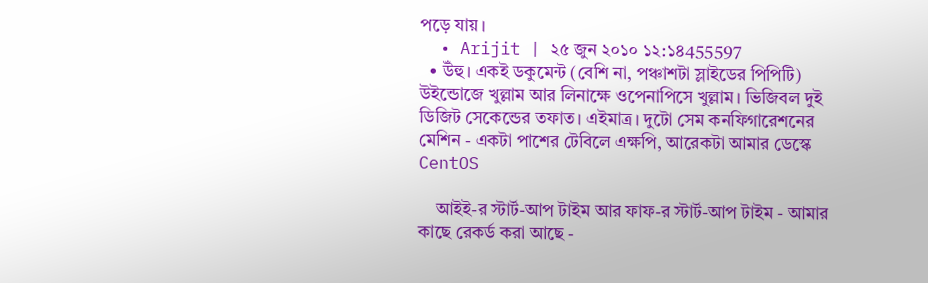পড়ে যায়।
  • Arijit | ২৫ জুন ২০১০ ১২:১৪455597
  • উঁহু। একই ডকুমেন্ট (বেশি না, পঞ্চাশটা স্লাইডের পিপিটি) উইন্ডোজে খুল্লাম আর লিনাক্ষে ওপেনাপিসে খুল্লাম। ভিজিবল দুই ডিজিট সেকেন্ডের তফাত। এইমাত্র। দুটো সেম কনফিগারেশনের মেশিন - একটা পাশের টেবিলে এক্ষপি, আরেকটা আমার ডেস্কে CentOS

    আইই-র স্টার্ট-আপ টাইম আর ফাফ-র স্টার্ট-আপ টাইম - আমার কাছে রেকর্ড করা আছে -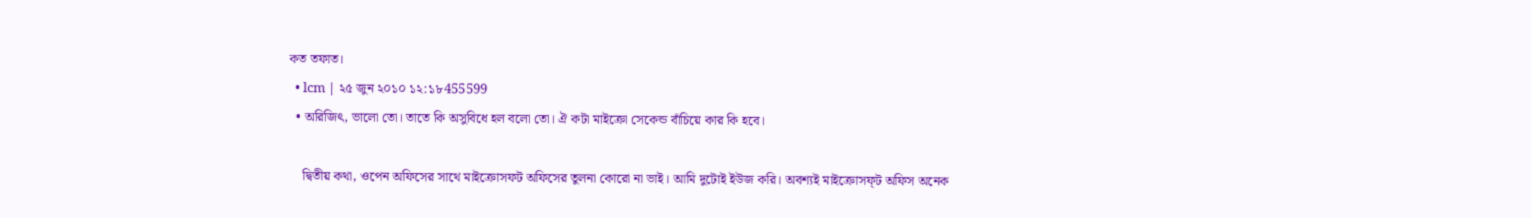কত তফাত।
  • lcm | ২৫ জুন ২০১০ ১২:১৮455599
  • অরিজিৎ, ভালো তো। তাতে কি অসুবিধে হল বলো তো। ঐ কটা মাইক্রো সেকেন্ড বাঁচিয়ে কার কি হবে।

    দ্বিতীয় কথা, ওপেন অফিসের সাথে মাইক্রোসফট অফিসের তুলনা কোরো না ভাই। আমি দুটোই ইউজ করি। অবশ্যই মাইক্রোসফ্‌ট অফিস অনেক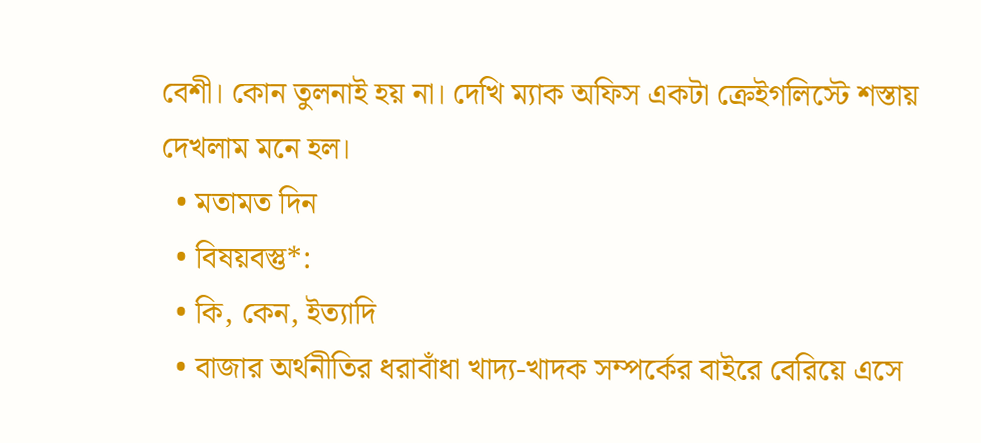বেশী। কোন তুলনাই হয় না। দেখি ম্যাক অফিস একটা ক্রেইগলিস্টে শস্তায় দেখলাম মনে হল।
  • মতামত দিন
  • বিষয়বস্তু*:
  • কি, কেন, ইত্যাদি
  • বাজার অর্থনীতির ধরাবাঁধা খাদ্য-খাদক সম্পর্কের বাইরে বেরিয়ে এসে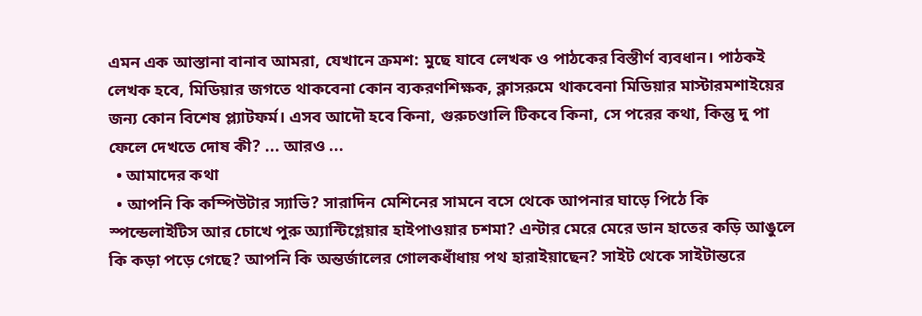এমন এক আস্তানা বানাব আমরা, যেখানে ক্রমশ: মুছে যাবে লেখক ও পাঠকের বিস্তীর্ণ ব্যবধান। পাঠকই লেখক হবে, মিডিয়ার জগতে থাকবেনা কোন ব্যকরণশিক্ষক, ক্লাসরুমে থাকবেনা মিডিয়ার মাস্টারমশাইয়ের জন্য কোন বিশেষ প্ল্যাটফর্ম। এসব আদৌ হবে কিনা, গুরুচণ্ডালি টিকবে কিনা, সে পরের কথা, কিন্তু দু পা ফেলে দেখতে দোষ কী? ... আরও ...
  • আমাদের কথা
  • আপনি কি কম্পিউটার স্যাভি? সারাদিন মেশিনের সামনে বসে থেকে আপনার ঘাড়ে পিঠে কি স্পন্ডেলাইটিস আর চোখে পুরু অ্যান্টিগ্লেয়ার হাইপাওয়ার চশমা? এন্টার মেরে মেরে ডান হাতের কড়ি আঙুলে কি কড়া পড়ে গেছে? আপনি কি অন্তর্জালের গোলকধাঁধায় পথ হারাইয়াছেন? সাইট থেকে সাইটান্তরে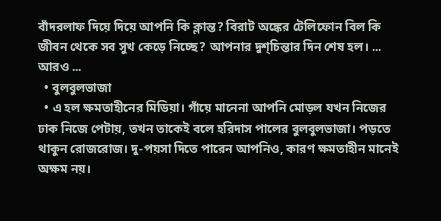বাঁদরলাফ দিয়ে দিয়ে আপনি কি ক্লান্ত? বিরাট অঙ্কের টেলিফোন বিল কি জীবন থেকে সব সুখ কেড়ে নিচ্ছে? আপনার দুশ্‌চিন্তার দিন শেষ হল। ... আরও ...
  • বুলবুলভাজা
  • এ হল ক্ষমতাহীনের মিডিয়া। গাঁয়ে মানেনা আপনি মোড়ল যখন নিজের ঢাক নিজে পেটায়, তখন তাকেই বলে হরিদাস পালের বুলবুলভাজা। পড়তে থাকুন রোজরোজ। দু-পয়সা দিতে পারেন আপনিও, কারণ ক্ষমতাহীন মানেই অক্ষম নয়।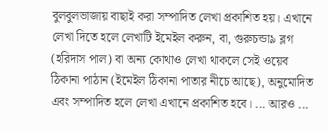বুলবুলভাজায় বাছাই করা সম্পাদিত লেখা প্রকাশিত হয়। এখানে লেখা দিতে হলে লেখাটি ইমেইল করুন, বা, গুরুচন্ডা৯ ব্লগ (হরিদাস পাল) বা অন্য কোথাও লেখা থাকলে সেই ওয়েব ঠিকানা পাঠান (ইমেইল ঠিকানা পাতার নীচে আছে), অনুমোদিত এবং সম্পাদিত হলে লেখা এখানে প্রকাশিত হবে। ... আরও ...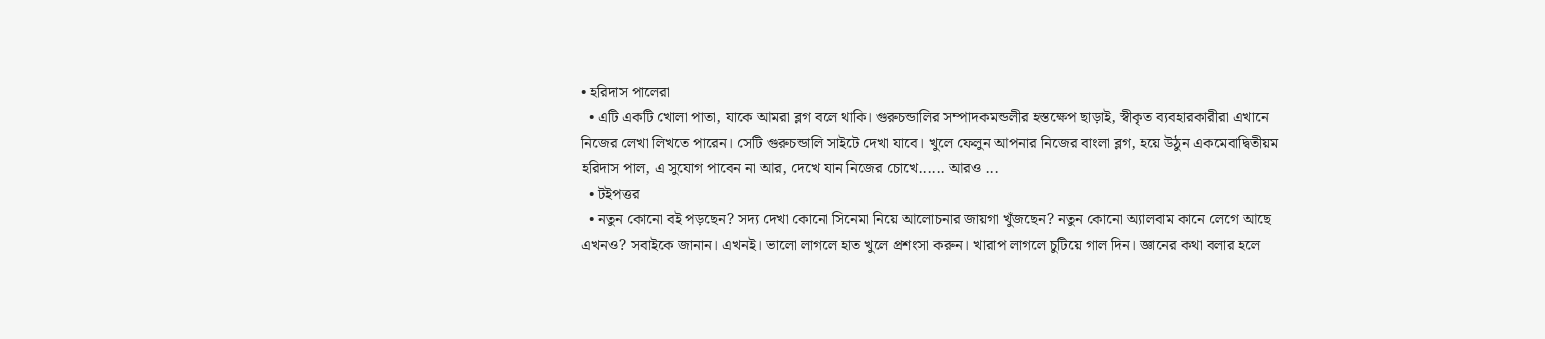• হরিদাস পালেরা
  • এটি একটি খোলা পাতা, যাকে আমরা ব্লগ বলে থাকি। গুরুচন্ডালির সম্পাদকমন্ডলীর হস্তক্ষেপ ছাড়াই, স্বীকৃত ব্যবহারকারীরা এখানে নিজের লেখা লিখতে পারেন। সেটি গুরুচন্ডালি সাইটে দেখা যাবে। খুলে ফেলুন আপনার নিজের বাংলা ব্লগ, হয়ে উঠুন একমেবাদ্বিতীয়ম হরিদাস পাল, এ সুযোগ পাবেন না আর, দেখে যান নিজের চোখে...... আরও ...
  • টইপত্তর
  • নতুন কোনো বই পড়ছেন? সদ্য দেখা কোনো সিনেমা নিয়ে আলোচনার জায়গা খুঁজছেন? নতুন কোনো অ্যালবাম কানে লেগে আছে এখনও? সবাইকে জানান। এখনই। ভালো লাগলে হাত খুলে প্রশংসা করুন। খারাপ লাগলে চুটিয়ে গাল দিন। জ্ঞানের কথা বলার হলে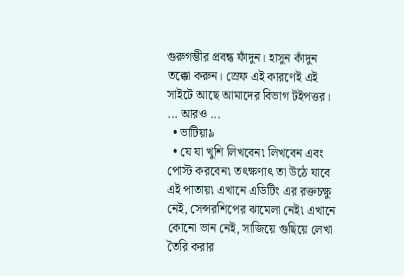গুরুগম্ভীর প্রবন্ধ ফাঁদুন। হাসুন কাঁদুন তক্কো করুন। স্রেফ এই কারণেই এই সাইটে আছে আমাদের বিভাগ টইপত্তর। ... আরও ...
  • ভাটিয়া৯
  • যে যা খুশি লিখবেন৷ লিখবেন এবং পোস্ট করবেন৷ তৎক্ষণাৎ তা উঠে যাবে এই পাতায়৷ এখানে এডিটিং এর রক্তচক্ষু নেই, সেন্সরশিপের ঝামেলা নেই৷ এখানে কোনো ভান নেই, সাজিয়ে গুছিয়ে লেখা তৈরি করার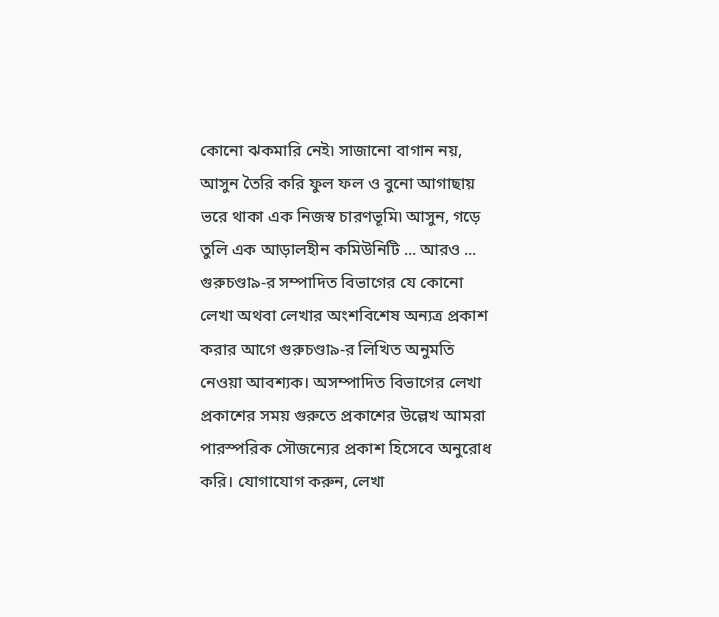কোনো ঝকমারি নেই৷ সাজানো বাগান নয়, আসুন তৈরি করি ফুল ফল ও বুনো আগাছায় ভরে থাকা এক নিজস্ব চারণভূমি৷ আসুন, গড়ে তুলি এক আড়ালহীন কমিউনিটি ... আরও ...
গুরুচণ্ডা৯-র সম্পাদিত বিভাগের যে কোনো লেখা অথবা লেখার অংশবিশেষ অন্যত্র প্রকাশ করার আগে গুরুচণ্ডা৯-র লিখিত অনুমতি নেওয়া আবশ্যক। অসম্পাদিত বিভাগের লেখা প্রকাশের সময় গুরুতে প্রকাশের উল্লেখ আমরা পারস্পরিক সৌজন্যের প্রকাশ হিসেবে অনুরোধ করি। যোগাযোগ করুন, লেখা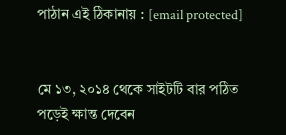পাঠান এই ঠিকানায় : [email protected]


মে ১৩, ২০১৪ থেকে সাইটটি বার পঠিত
পড়েই ক্ষান্ত দেবেন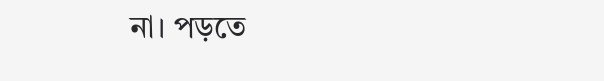না। পড়তে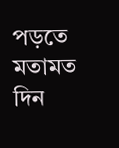পড়তে মতামত দিন